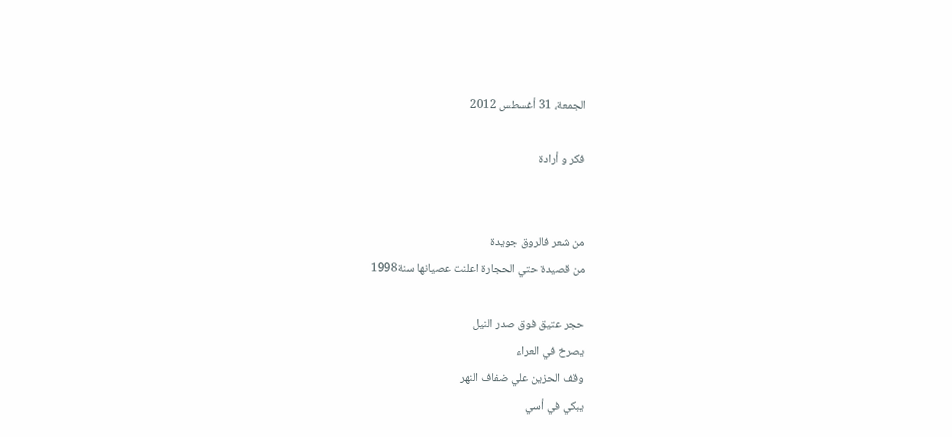الجمعة، 31 أغسطس 2012

فكر و أرادة


من شعر فالروق جويدة
من قصيدة حتي الحجارة اعلنت عصيانها سنة1998

حجر عتيق فوق صدر النيل
يصرخ في العراء
وقف الحزين علي ضفاف النهر
يبكي في أسي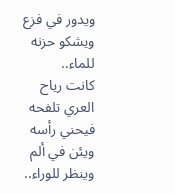ويدور في فزع
ويشكو حزنه للماء..
كانت رياح العري تلفحه فيحني رأسه
ويئن في ألم وينظر للوراء..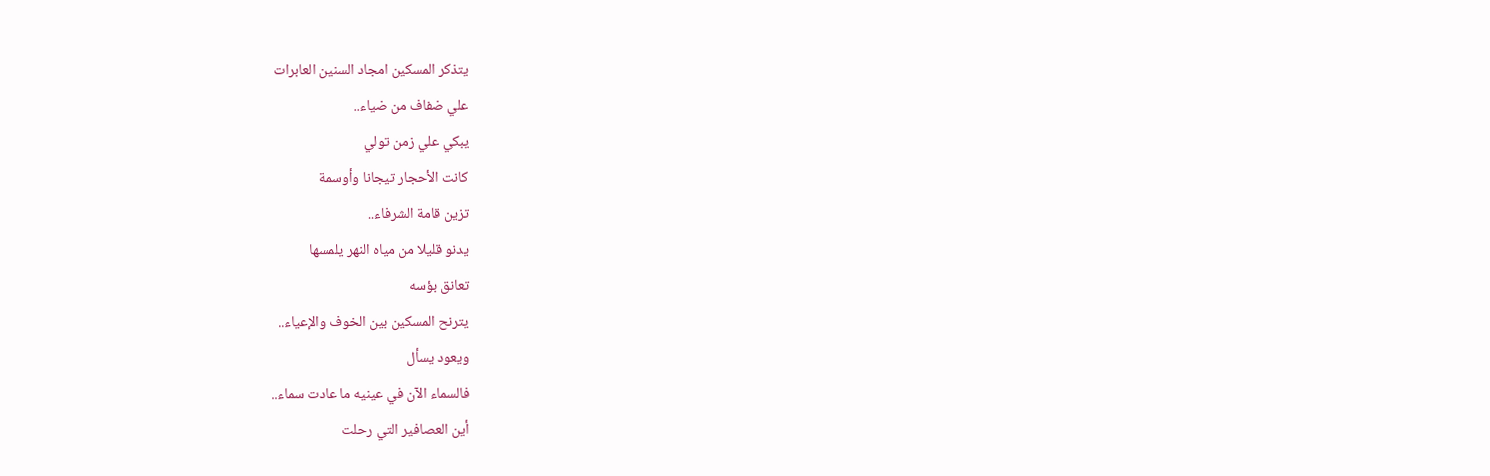يتذكر المسكين امجاد السنين العابرات
علي ضفاف من ضياء..
يبكي علي زمن تولي
كانت الأحجار تيجانا وأوسمة
تزين قامة الشرفاء..
يدنو قليلا من مياه النهر يلمسها
تعانق بؤسه
يترنح المسكين بين الخوف والإعياء..
ويعود يسأل
فالسماء الآن في عينيه ما عادت سماء..
أين العصافير التي رحلت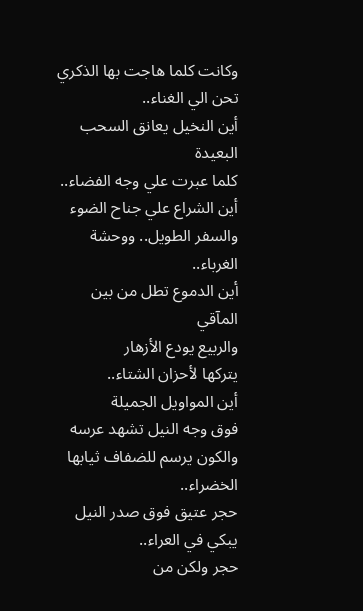وكانت كلما هاجت بها الذكري
تحن الي الغناء..
أين النخيل يعانق السحب البعيدة
كلما عبرت علي وجه الفضاء..
أين الشراع علي جناح الضوء
والسفر الطويل.. ووحشة الغرباء..
أين الدموع تطل من بين المآقي
والربيع يودع الأزهار
يتركها لأحزان الشتاء..
أين المواويل الجميلة
فوق وجه النيل تشهد عرسه
والكون يرسم للضفاف ثيابها الخضراء..
حجر عتيق فوق صدر النيل يبكي في العراء..
حجر ولكن من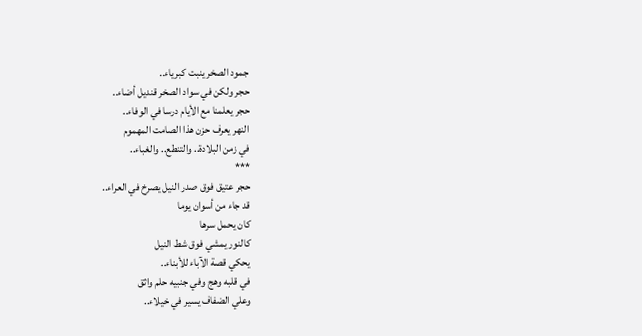جمود الصخر ينبت كبرياء..
حجر ولكن في سواد الصخر قنديل أضاء..
حجر يعلمنا مع الأيام درسا في الوفاء..
النهر يعرف حزن هذا الصامت المهموم
في زمن البلادة.. والتنطع.. والغباء..
***
حجر عتيق فوق صدر النيل يصرخ في العراء..
قد جاء من أسوان يوما
كان يحمل سرها
كالنور يمشي فوق شط النيل
يحكي قصة الآباء للأبناء..
في قلبه وهج وفي جنبيه حلم واثق
وعلي الضفاف يسير في خيلاء..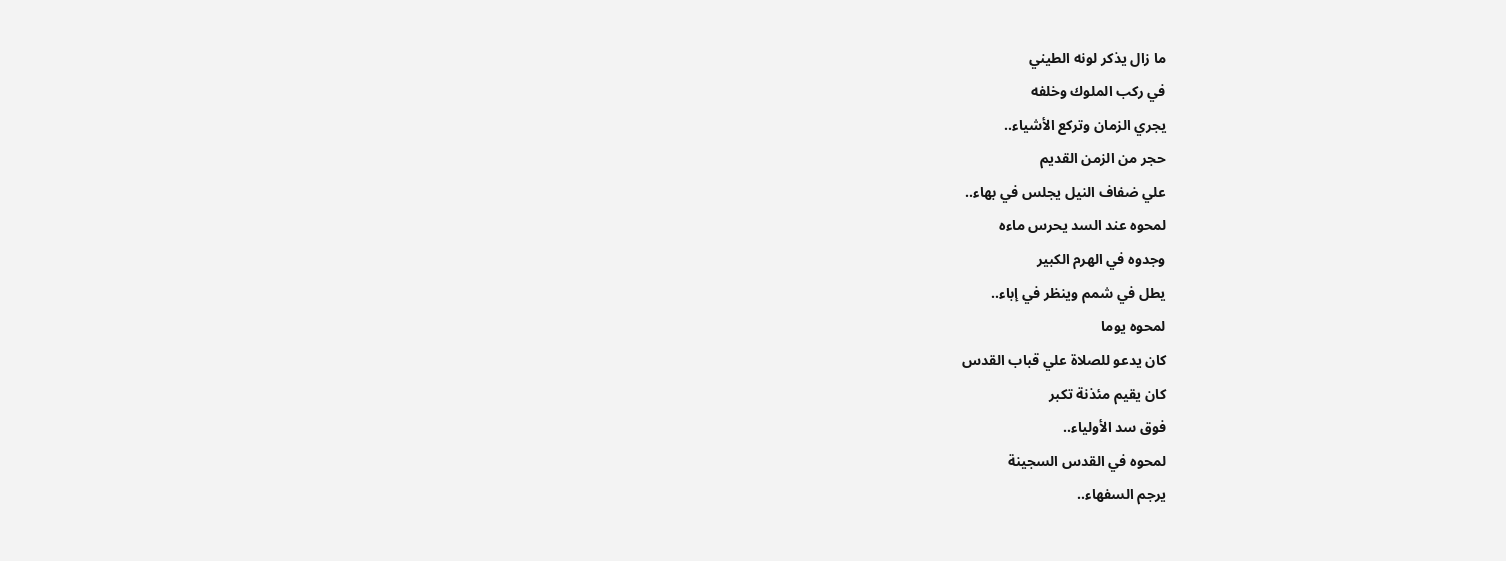ما زال يذكر لونه الطيني
في ركب الملوك وخلفه
يجري الزمان وتركع الأشياء..
حجر من الزمن القديم
علي ضفاف النيل يجلس في بهاء..
لمحوه عند السد يحرس ماءه
وجدوه في الهرم الكبير
يطل في شمم وينظر في إباء..
لمحوه يوما
كان يدعو للصلاة علي قباب القدس
كان يقيم مئذنة تكبر
فوق سد الأولياء..
لمحوه في القدس السجينة
يرجم السفهاء..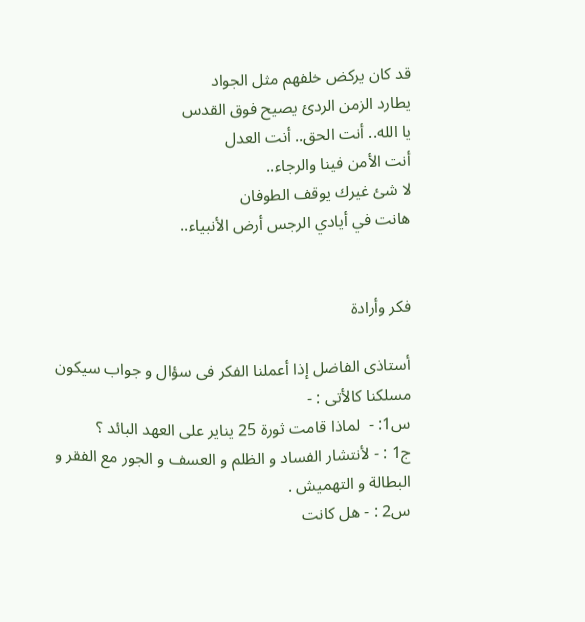قد كان يركض خلفهم مثل الجواد
يطارد الزمن الردئ يصيح فوق القدس
يا الله.. أنت الحق.. أنت العدل
أنت الأمن فينا والرجاء..
لا شئ غيرك يوقف الطوفان
هانت في أيادي الرجس أرض الأنبياء..


فكر وأرادة

أستاذى الفاضل إذا أعملنا الفكر فى سؤال و جواب سيكون مسلكنا كالأتى : -
س1: -  لماذا قامت ثورة 25 يناير على العهد البائد ؟
ج1 : - لأنتشار الفساد و الظلم و العسف و الجور مع الفقر و البطالة و التهميش .
س2 : - هل كانت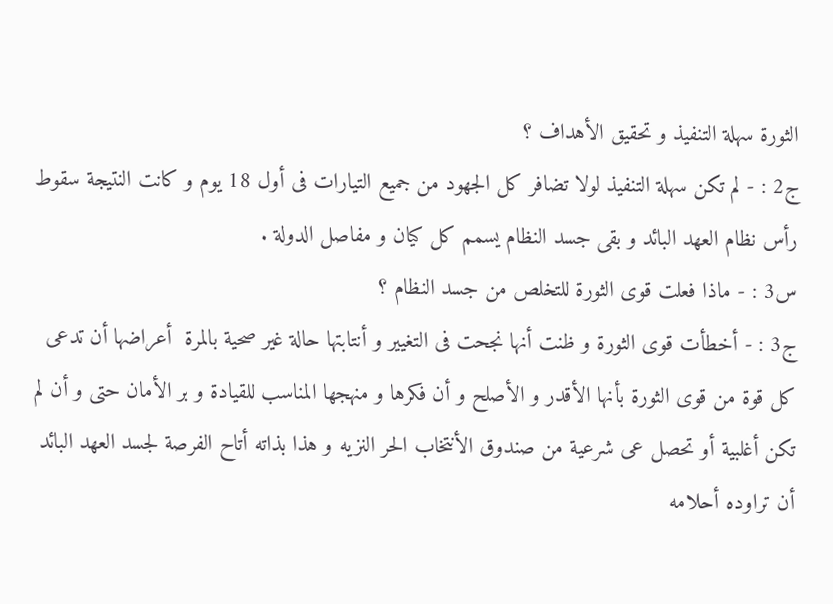الثورة سهلة التنفيذ و تحقيق الأهداف ؟
ج2 : - لم تكن سهلة التنفيذ لولا تضافر كل الجهود من جميع التيارات فى أول 18 يوم و كانت النتيجة سقوط رأس نظام العهد البائد و بقى جسد النظام يسمم كل كيان و مفاصل الدولة .
س3 : - ماذا فعلت قوى الثورة للتخلص من جسد النظام ؟
ج3 : - أخطأت قوى الثورة و ظنت أنها نجحت فى التغيير و أنتابتها حالة غير صحية بالمرة  أعراضها أن تدعى كل قوة من قوى الثورة بأنها الأقدر و الأصلح و أن فكرها و منهجها المناسب للقيادة و بر الأمان حتى و أن لم تكن أغلبية أو تحصل عى شرعية من صندوق الأنتخاب الحر النزيه و هذا بذاته أتاح الفرصة لجسد العهد البائد أن تراوده أحلامه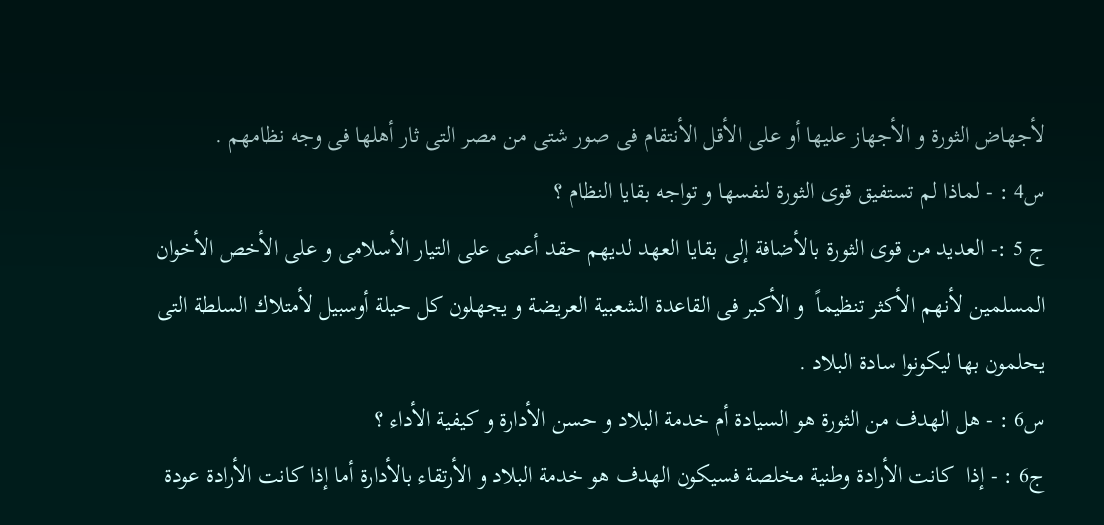لأجهاض الثورة و الأجهاز عليها أو على الأقل الأنتقام فى صور شتى من مصر التى ثار أهلها فى وجه نظامهم .
س4 : - لماذا لم تستفيق قوى الثورة لنفسها و تواجه بقايا النظام ؟
ج 5 :- العديد من قوى الثورة بالأضافة إلى بقايا العهد لديهم حقد أعمى على التيار الأسلامى و على الأخص الأخوان المسلمين لأنهم الأكثر تنظيماً  و الأكبر فى القاعدة الشعبية العريضة و يجهلون كل حيلة أوسبيل لأمتلاك السلطة التى يحلمون بها ليكونوا سادة البلاد .
س6 : - هل الهدف من الثورة هو السيادة أم خدمة البلاد و حسن الأدارة و كيفية الأداء ؟
ج6 : - إذا  كانت الأرادة وطنية مخلصة فسيكون الهدف هو خدمة البلاد و الأرتقاء بالأدارة أما إذا كانت الأرادة عودة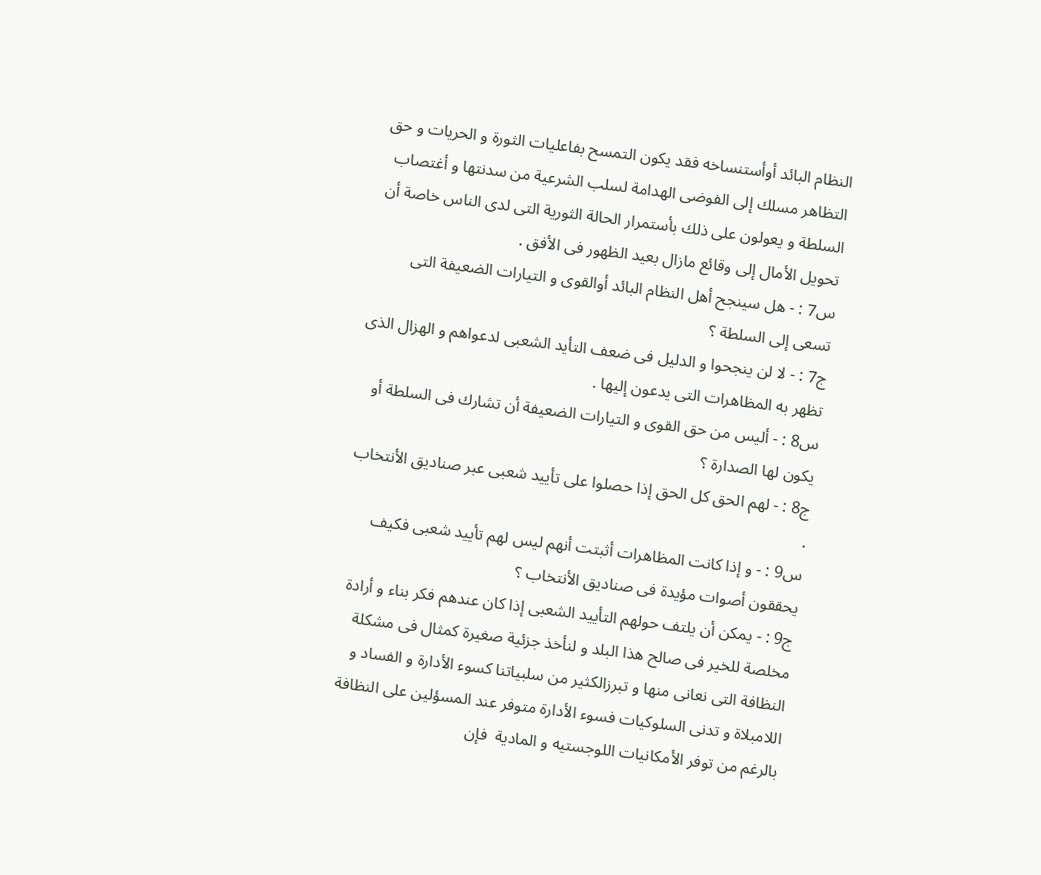النظام البائد أوأستنساخه فقد يكون التمسح بفاعليات الثورة و الحريات و حق التظاهر مسلك إلى الفوضى الهدامة لسلب الشرعية من سدنتها و أغتصاب السلطة و يعولون على ذلك بأستمرار الحالة الثورية التى لدى الناس خاصة أن تحويل الأمال إلى وقائع مازال بعيد الظهور فى الأفق .
س7 : - هل سينجح أهل النظام البائد أوالقوى و التيارات الضعيفة التى تسعى إلى السلطة ؟
ج7 : - لا لن ينجحوا و الدليل فى ضعف التأيد الشعبى لدعواهم و الهزال الذى تظهر به المظاهرات التى يدعون إليها .
س8 : - أليس من حق القوى و التيارات الضعيفة أن تشارك فى السلطة أو يكون لها الصدارة ؟
ج8 : - لهم الحق كل الحق إذا حصلوا على تأييد شعبى عبر صناديق الأنتخاب .
س9 : - و إذا كانت المظاهرات أثبتت أنهم ليس لهم تأييد شعبى فكيف يحققون أصوات مؤيدة فى صناديق الأنتخاب ؟
ج9 : - يمكن أن يلتف حولهم التأييد الشعبى إذا كان عندهم فكر بناء و أرادة مخلصة للخير فى صالح هذا البلد و لنأخذ جزئية صغيرة كمثال فى مشكلة النظافة التى نعانى منها و تبرزالكثير من سلبياتنا كسوء الأدارة و الفساد و اللامبلاة و تدنى السلوكيات فسوء الأدارة متوفر عند المسؤلين على النظافة بالرغم من توفر الأمكانيات اللوجستيه و المادية  فإن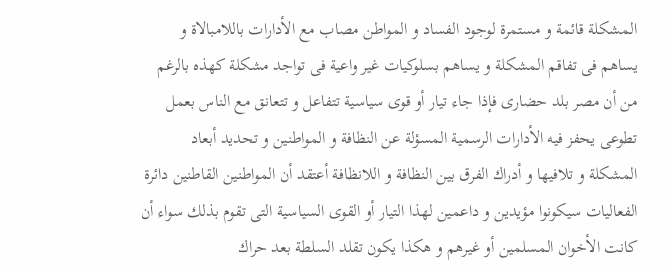المشكلة قائمة و مستمرة لوجود الفساد و المواطن مصاب مع الأدارات باللامبالاة و يساهم فى تفاقم المشكلة و يساهم بسلوكيات غير واعية فى تواجد مشكلة كهذه بالرغم من أن مصر بلد حضارى فإذا جاء تيار أو قوى سياسية تتفاعل و تتعانق مع الناس بعمل تطوعى يحفز فيه الأدارات الرسمية المسؤلة عن النظافة و المواطنين و تحديد أبعاد المشكلة و تلافيها و أدراك الفرق بين النظافة و اللانظافة أعتقد أن المواطنين القاطنين دائرة الفعاليات سيكونوا مؤيدين و داعمين لهذا التيار أو القوى السياسية التى تقوم بذلك سواء أن كانت الأخوان المسلمين أو غيرهم و هكذا يكون تقلد السلطة بعد حراك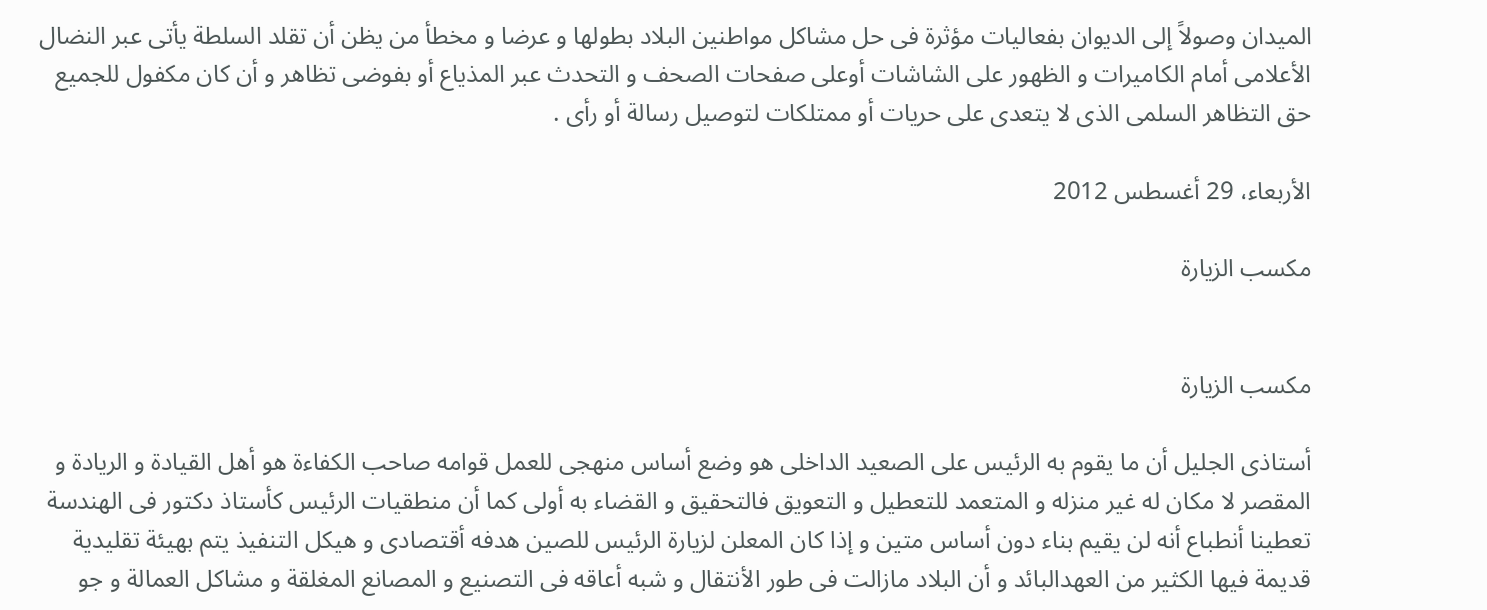الميدان وصولاً إلى الديوان بفعاليات مؤثرة فى حل مشاكل مواطنين البلاد بطولها و عرضا و مخطأ من يظن أن تقلد السلطة يأتى عبر النضال الأعلامى أمام الكاميرات و الظهور على الشاشات أوعلى صفحات الصحف و التحدث عبر المذياع أو بفوضى تظاهر و أن كان مكفول للجميع حق التظاهر السلمى الذى لا يتعدى على حريات أو ممتلكات لتوصيل رسالة أو رأى .

الأربعاء، 29 أغسطس 2012

مكسب الزيارة


مكسب الزيارة

أستاذى الجليل أن ما يقوم به الرئيس على الصعيد الداخلى هو وضع أساس منهجى للعمل قوامه صاحب الكفاءة هو أهل القيادة و الريادة و المقصر لا مكان له غير منزله و المتعمد للتعطيل و التعويق فالتحقيق و القضاء به أولى كما أن منطقيات الرئيس كأستاذ دكتور فى الهندسة تعطينا أنطباع أنه لن يقيم بناء دون أساس متين و إذا كان المعلن لزيارة الرئيس للصين هدفه أقتصادى و هيكل التنفيذ يتم بهيئة تقليدية قديمة فيها الكثير من العهدالبائد و أن البلاد مازالت فى طور الأنتقال و شبه أعاقه فى التصنيع و المصانع المغلقة و مشاكل العمالة و جو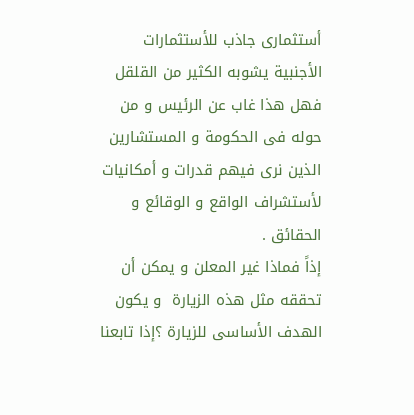أستثمارى جاذب للأستثمارات الأجنبية يشوبه الكثير من القلقل فهل هذا غاب عن الرئيس و من حوله فى الحكومة و المستشارين الذين نرى فيهم قدرات و أمكانيات لأستشراف الواقع و الوقائع و الحقائق .
إذاً فماذا غير المعلن و يمكن أن تحققه مثل هذه الزيارة  و يكون الهدف الأساسى للزيارة ؟إذا تابعنا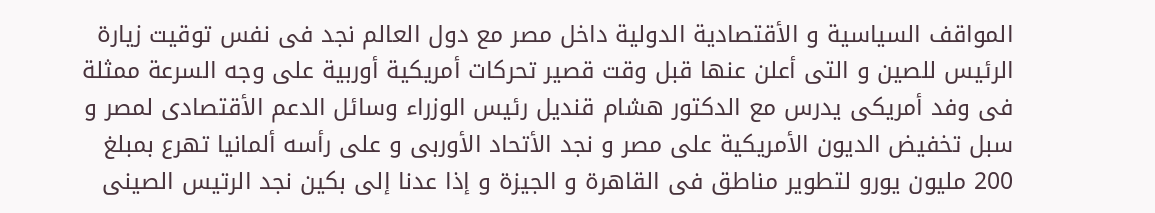المواقف السياسية و الأقتصادية الدولية داخل مصر مع دول العالم نجد فى نفس توقيت زيارة الرئيس للصين و التى أعلن عنها قبل وقت قصير تحركات أمريكية أوربية على وجه السرعة ممثلة فى وفد أمريكى يدرس مع الدكتور هشام قنديل رئيس الوزراء وسائل الدعم الأقتصادى لمصر و سبل تخفيض الديون الأمريكية على مصر و نجد الأتحاد الأوربى و على رأسه ألمانيا تهرع بمبلغ 200 مليون يورو لتطوير مناطق فى القاهرة و الجيزة و إذا عدنا إلى بكين نجد الرتيس الصينى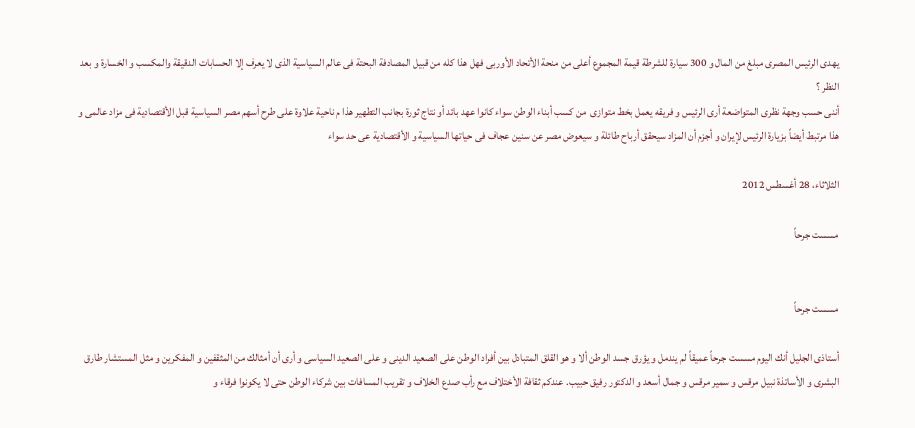يهدى الرئيس المصرى مبلغ من المال و 300 سيارة للشرطة قيمة المجموع أعلى من منحة الأتحاد الأوربى فهل هذا كله من قبيل المصادفة البحتة فى عالم السياسية الذى لا يعرف إلا الحسابات الدقيقة والمكسب و الخسارة و بعد النظر ؟
أننى حسب وجهة نظرى المتواضعة أرى الرئيس و فريقه يعمل بخط متوازى  من كسب أبناء الوطن سواء كانوا عهد بائد أو نتاج ثورة بجانب التطهير هذا م ناحية علاوة على طرح أسهم مصر السياسية قبل الأقتصادية فى مزاد عالمى و هذا مرتبط أيضاً بزيارة الرئيس لإيران و أجزم أن المزاد سيحقق أرباح طائلة و سيعوض مصر عن سنين عجاف فى حياتها السياسية و الأقتصادية عى حد سواء

الثلاثاء، 28 أغسطس 2012

مسست جرحاً


مسست جرحاً

أستاذى الجليل أنك اليوم مسست جرحاً عميقاً لم يندمل و يؤرق جسد الوطن ألا و هو القلق المتبادل بين أفراد الوطن على الصعيد الدينى و على الصعيد السياسى و أرى أن أمثالك من المثقفين و المفكرين و مثل المستشار طارق البشرى و الأساتذة نبيل مرقس و سمير مرقس و جمال أسعد و الدكتور رفيق حبيب. عندكم ثقافة الأختلاف مع رأب صدع الخلاف و تقريب المسافات بين شركاء الوطن حتى لا يكونوا فرقاء و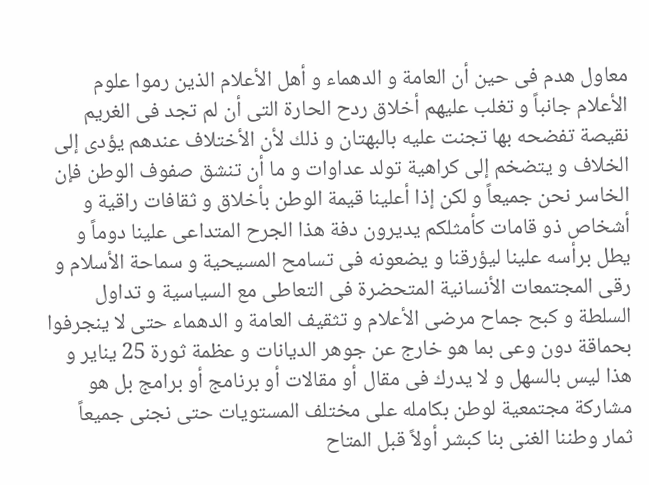معاول هدم فى حين أن العامة و الدهماء و أهل الأعلام الذين رموا علوم الأعلام جانباً و تغلب عليهم أخلاق ردح الحارة التى أن لم تجد فى الغريم نقيصة تفضحه بها تجنت عليه بالبهتان و ذلك لأن الأختلاف عندهم يؤدى إلى الخلاف و يتضخم إلى كراهية تولد عداوات و ما أن تنشق صفوف الوطن فإن الخاسر نحن جميعاً و لكن إذا أعلينا قيمة الوطن بأخلاق و ثقافات راقية و أشخاص ذو قامات كأمثلكم يديرون دفة هذا الجرح المتداعى علينا دوماً و يطل برأسه علينا ليؤرقنا و يضعونه فى تسامح المسيحية و سماحة الأسلام و رقى المجتمعات الأنسانية المتحضرة فى التعاطى مع السياسية و تداول السلطة و كبح جماح مرضى الأعلام و تثقيف العامة و الدهماء حتى لا ينجرفوا بحماقة دون وعى بما هو خارج عن جوهر الديانات و عظمة ثورة 25 يناير و هذا ليس بالسهل و لا يدرك فى مقال أو مقالات أو برنامج أو برامج بل هو مشاركة مجتمعية لوطن بكامله على مختلف المستويات حتى نجنى جميعاً ثمار وطننا الغنى بنا كبشر أولاً قبل المتاح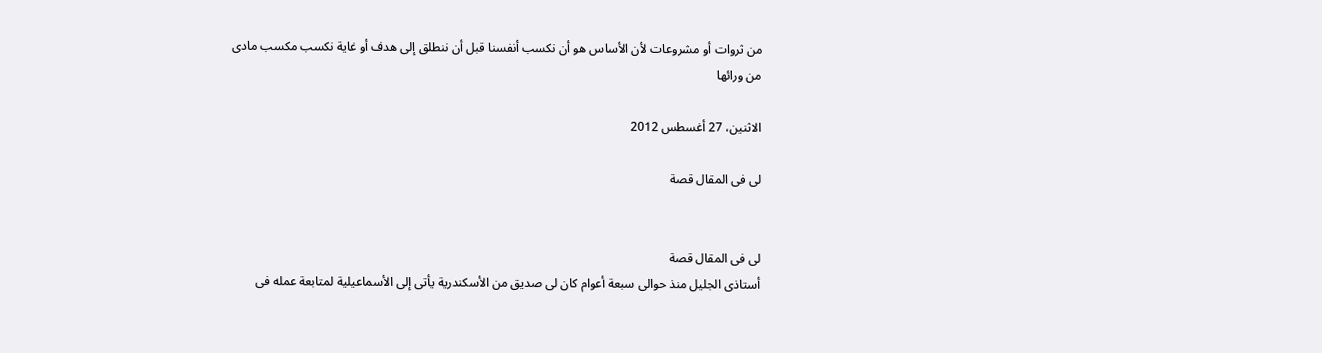من ثروات أو مشروعات لأن الأساس هو أن نكسب أنفسنا قبل أن ننطلق إلى هدف أو غاية نكسب مكسب مادى من ورائها

الاثنين، 27 أغسطس 2012

لى فى المقال قصة


لى فى المقال قصة
أستاذى الجليل منذ حوالى سبعة أعوام كان لى صديق من الأسكندرية يأتى إلى الأسماعيلية لمتابعة عمله فى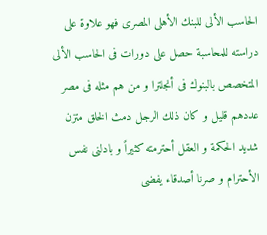الحاسب الألى للبنك الأهلى المصرى فهو علاوة على دراسته للمحاسبة حصل على دورات فى الحاسب الألى المتخصص بالبنوك فى أنجلترا و من هم مثله فى مصر عددهم قليل و كان ذلك الرجل دمث الخلق متزن شديد الحكمة و العقل أحترمته كثيراً و بادلنى نفس الأحترام و صرنا أصدقاء يفضى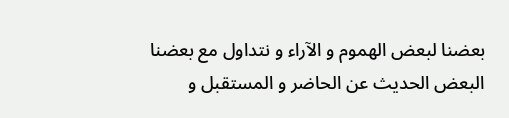بعضنا لبعض الهموم و الآراء و نتداول مع بعضنا  البعض الحديث عن الحاضر و المستقبل و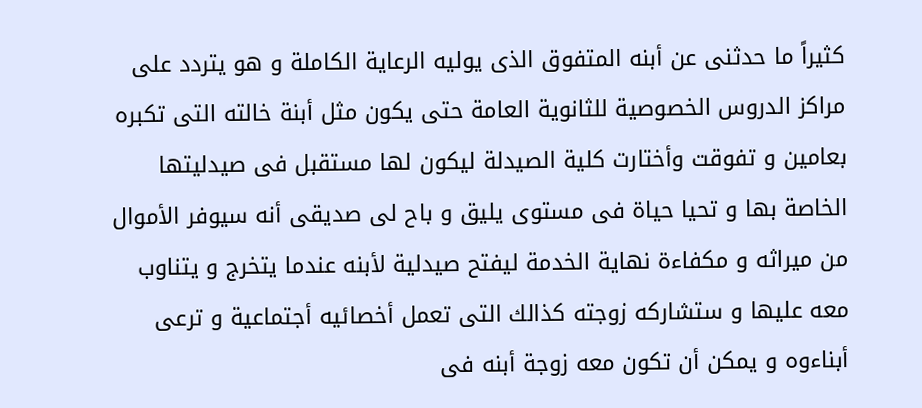كثيراً ما حدثنى عن أبنه المتفوق الذى يوليه الرعاية الكاملة و هو يتردد على مراكز الدروس الخصوصية للثانوية العامة حتى يكون مثل أبنة خالته التى تكبره بعامين و تفوقت وأختارت كلية الصيدلة ليكون لها مستقبل فى صيدليتها الخاصة بها و تحيا حياة فى مستوى يليق و باح لى صديقى أنه سيوفر الأموال من ميراثه و مكفاءة نهاية الخدمة ليفتح صيدلية لأبنه عندما يتخرج و يتناوب معه عليها و ستشاركه زوجته كذالك التى تعمل أخصائيه أجتماعية و ترعى أبناءوه و يمكن أن تكون معه زوجة أبنه فى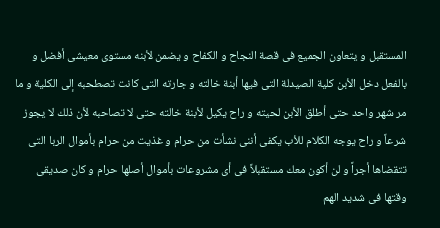المستقبل و يتعاون الجميع فى قصة النجاح و الكفاح و يضمن لأبنه مستوى معيشى أفضل و بالفعل دخل الأبن كلية الصيدلة التى فيها أبنة خالته و جارته التى كانت تصطحبه إلى الكلية و ما مر شهر واحد حتى أطلق الأبن لحيته و راح يكيل لأبنة خالته حتى لا تصاحبه لأن ذلك لا يجوز شرعاً و راح يوجه الكلام للأب يكفى أننى نشأت من حرام و غذيت من حرام بأموال الربا التى تتقضاها أجراً و لن أكون معك مستقبلاً فى أى مشروعات بأموال أصلها حرام و كان صديقى وقتها فى شديد الهم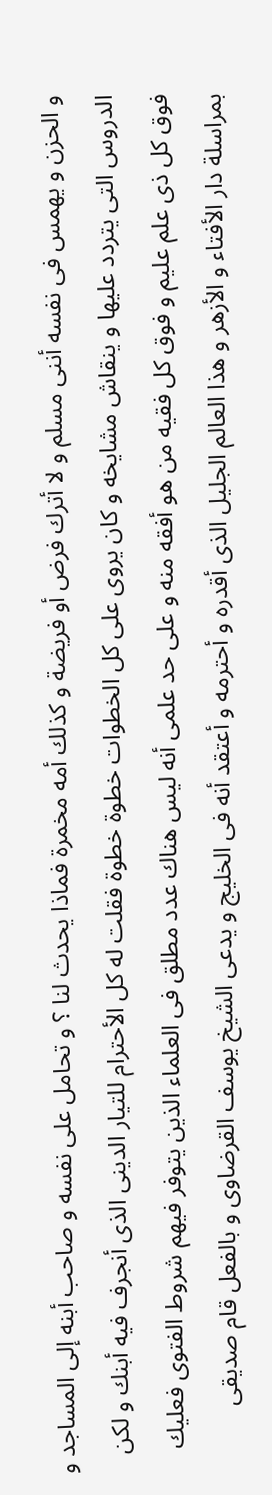و الحزن و يهمس فى نفسه أننى مسلم و لا أترك فرض أو فريضة و كذلك أمه مخمرة فماذا يحدث لنا ؟ و تحامل على نفسه و صاحب أبنه إلى المساجد و الدروس التى يتردد عليها و ينقاش مشايخه و كان يروى على كل الخطوات خطوة خطوة فقلت له كل الأحترام للتيار الدينى الذى أنجرف فيه أبنك و لكن فوق كل ذى علم عليم و فوق كل فقيه من هو أفقه منه و على حد علمى أنه ليس هناك عدد مطلق فى العلماء الذين يتوفر فيهم شروط الفتوى فعليك بمراسلة دار الأفتاء و الأزهر و هذا العالم الجليل الذى أقدره و أحترمه و أعتقد أنه فى الخليج و يدعى الشيخ يوسف القرضاوى و بالفعل قام صديقى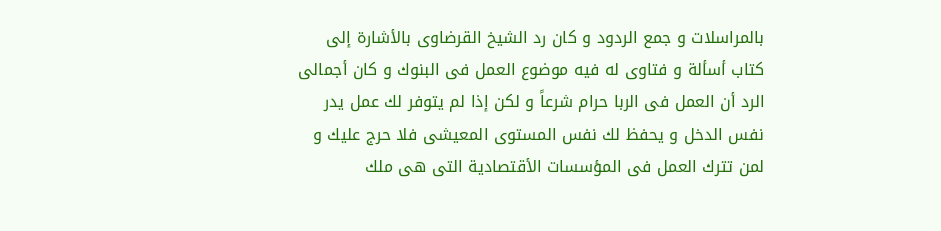بالمراسلات و جمع الردود و كان رد الشيخ القرضاوى بالأشارة إلى كتاب أسألة و فتاوى له فيه موضوع العمل فى البنوك و كان أجمالى الرد أن العمل فى الربا حرام شرعاً و لكن إذا لم يتوفر لك عمل يدر نفس الدخل و يحفظ لك نفس المستوى المعيشى فلا حرج عليك و لمن تترك العمل فى المؤسسات الأقتصادية التى هى ملك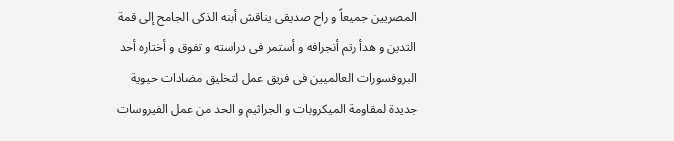المصريين جميعاً و راح صديقى يناقش أبنه الذكى الجامح إلى قمة التدين و هدأ رتم أنجرافه و أستمر فى دراسته و تفوق و أختاره أحد البروفسورات العالميين فى فريق عمل لتخليق مضادات حيوية جديدة لمقاومة الميكروبات و الجراثيم و الحد من عمل الفيروسات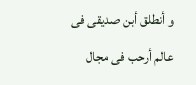و أنطلق أبن صديقى فى عالم أرحب فى مجال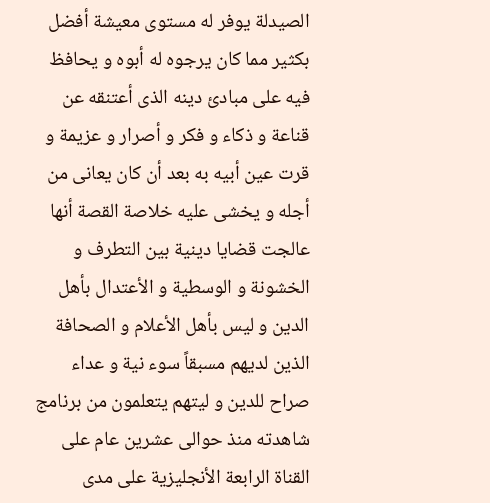الصيدلة يوفر له مستوى معيشة أفضل بكثير مما كان يرجوه له أبوه و يحافظ فيه على مبادئ دينه الذى أعتنقه عن قناعة و ذكاء و فكر و أصرار و عزيمة و قرت عين أبيه به بعد أن كان يعانى من أجله و يخشى عليه خلاصة القصة أنها عالجت قضايا دينية بين التطرف و الخشونة و الوسطية و الأعتدال بأهل الدين و ليس بأهل الأعلام و الصحافة الذين لديهم مسبقاً سوء نية و عداء صراح للدين و ليتهم يتعلمون من برنامج شاهدته منذ حوالى عشرين عام على القناة الرابعة الأنجليزية على مدى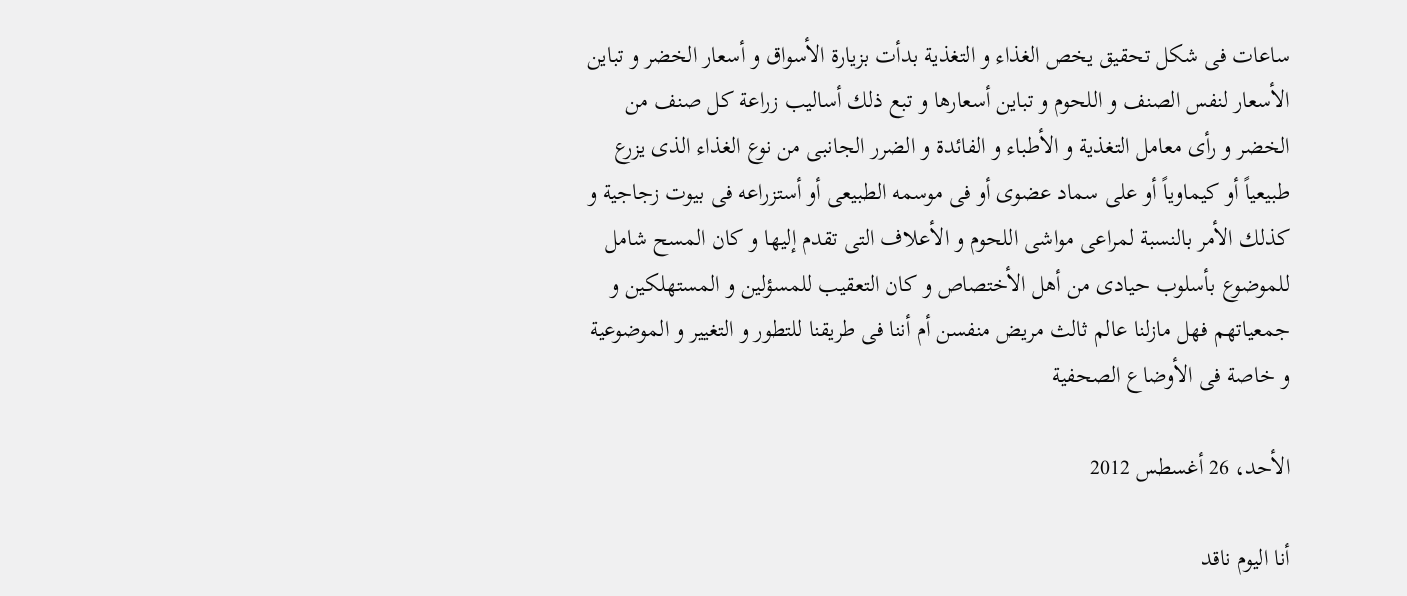ساعات فى شكل تحقيق يخص الغذاء و التغذية بدأت بزيارة الأسواق و أسعار الخضر و تباين الأسعار لنفس الصنف و اللحوم و تباين أسعارها و تبع ذلك أساليب زراعة كل صنف من الخضر و رأى معامل التغذية و الأطباء و الفائدة و الضرر الجانبى من نوع الغذاء الذى يزرع طبيعياً أو كيماوياً أو على سماد عضوى أو فى موسمه الطبيعى أو أستزراعه فى بيوت زجاجية و كذلك الأمر بالنسبة لمراعى مواشى اللحوم و الأعلاف التى تقدم إليها و كان المسح شامل للموضوع بأسلوب حيادى من أهل الأختصاص و كان التعقيب للمسؤلين و المستهلكين و جمعياتهم فهل مازلنا عالم ثالث مريض منفسن أم أننا فى طريقنا للتطور و التغيير و الموضوعية و خاصة فى الأوضاع الصحفية

الأحد، 26 أغسطس 2012

أنا اليوم ناقد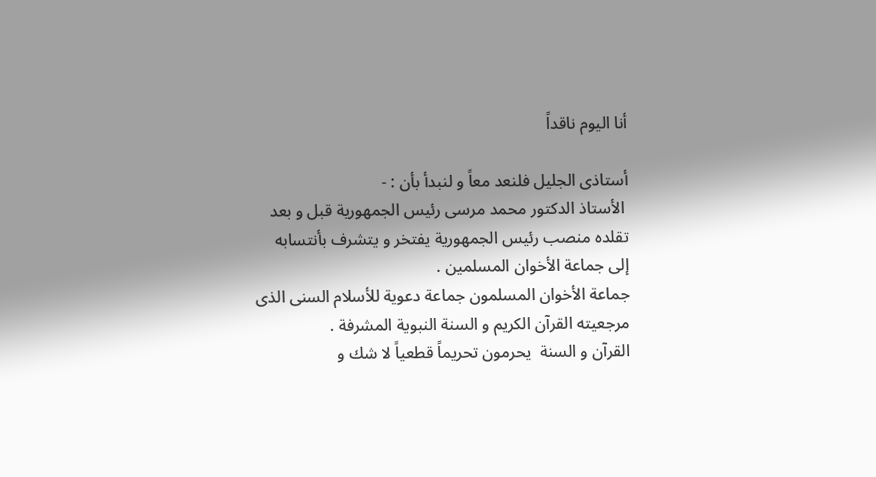أنا اليوم ناقداً

أستاذى الجليل فلنعد معاً و لنبدأ بأن : -
 الأستاذ الدكتور محمد مرسى رئيس الجمهورية قبل و بعد تقلده منصب رئيس الجمهورية يفتخر و يتشرف بأنتسابه إلى جماعة الأخوان المسلمين .
جماعة الأخوان المسلمون جماعة دعوية للأسلام السنى الذى مرجعيته القرآن الكريم و السنة النبوية المشرفة .
القرآن و السنة  يحرمون تحريماً قطعياً لا شك و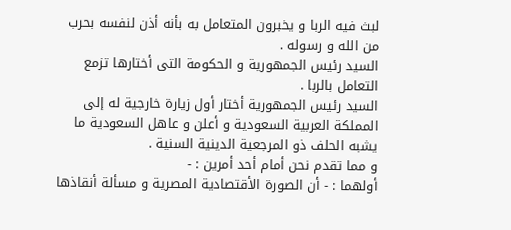لبث فيه الربا و يخبرون المتعامل به بأنه أذن لنفسه بحرب من الله و رسوله .
السيد رئيس الجمهورية و الحكومة التى أختارها تزمع التعامل بالربا .
السيد رئيس الجمهورية أختار أول زيارة خارجية له إلى المملكة العربية السعودية و أعلن و عاهل السعودية ما يشبه الحلف ذو المرجعية الدينية السنية .
و مما تقدم نحن أمام أحد أمرين : -
أولهما : - أن الصورة الأقتصادية المصرية و مسألة أنقاذها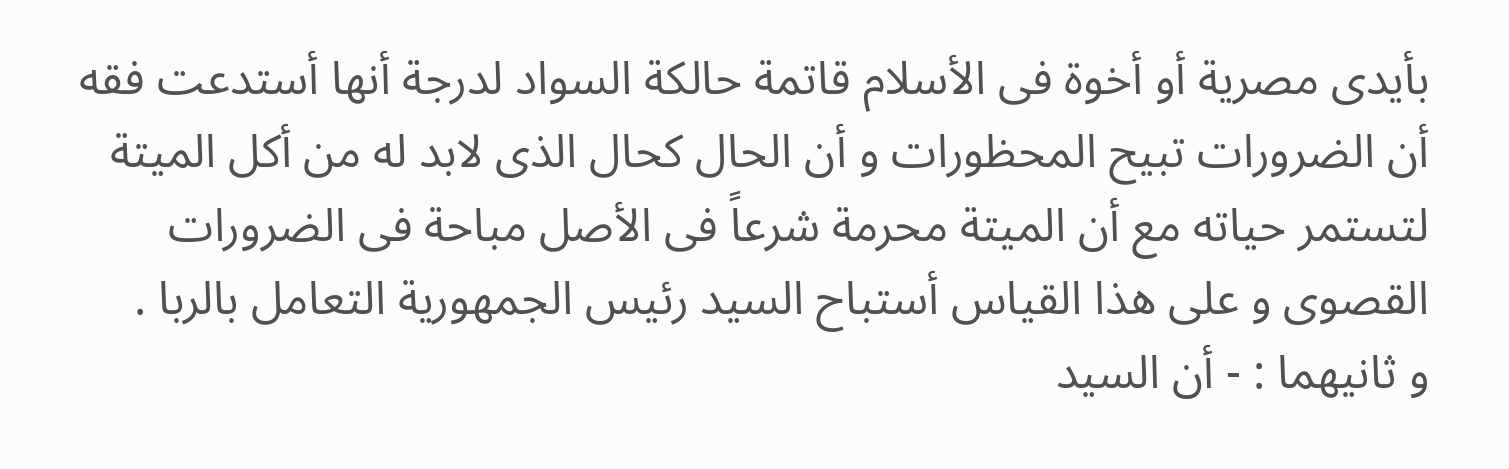بأيدى مصرية أو أخوة فى الأسلام قاتمة حالكة السواد لدرجة أنها أستدعت فقه أن الضرورات تبيح المحظورات و أن الحال كحال الذى لابد له من أكل الميتة لتستمر حياته مع أن الميتة محرمة شرعاً فى الأصل مباحة فى الضرورات القصوى و على هذا القياس أستباح السيد رئيس الجمهورية التعامل بالربا .
و ثانيهما : - أن السيد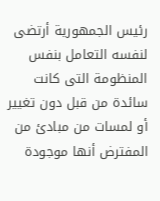رئيس الجمهورية أرتضى لنفسه التعامل بنفس المنظومة التى كانت سائدة من قبل دون تغيير أو لمسات من مبادئ من المفترض أنها موجودة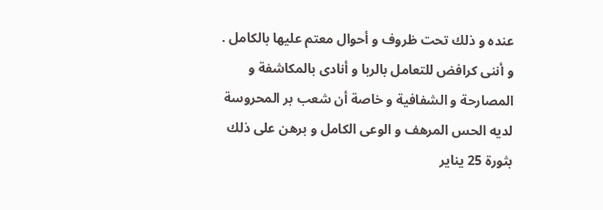عنده و ذلك تحت ظروف و أحوال معتم عليها بالكامل .
و أننى كرافض للتعامل بالربا و أنادى بالمكاشفة و المصارحة و الشفافية و خاصة أن شعب بر المحروسة لديه الحس المرهف و الوعى الكامل و برهن على ذلك بثورة 25 يناير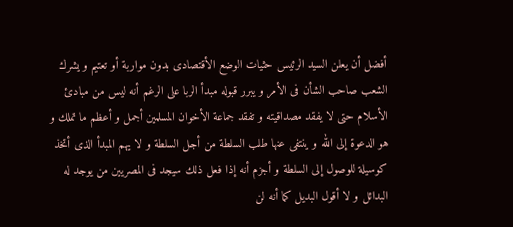أفضل أن يعلن السيد الرئيس حثيات الوضع الأقتصادى بدون مواربة أو تعتيم و يشرك الشعب صاحب الشأن فى الأمر و يبرر قبوله مبدأ الربا على الرغم أنه ليس من مبادئ الأسلام حتى لا يفقد مصداقيته و تفقد جماعة الأخوان المسلمين أجمل و أعظم ما تملك و هو الدعوة إلى الله و ينتفى عنها طلب السلطة من أجل السلطة و لا يهم المبدأ الذى أتخذ كوسيلة للوصول إلى السلطة و أجزم أنه إذا فعل ذلك سيجد فى المصريين من يوجد له البدائل و لا أقول البديل كما أنه لن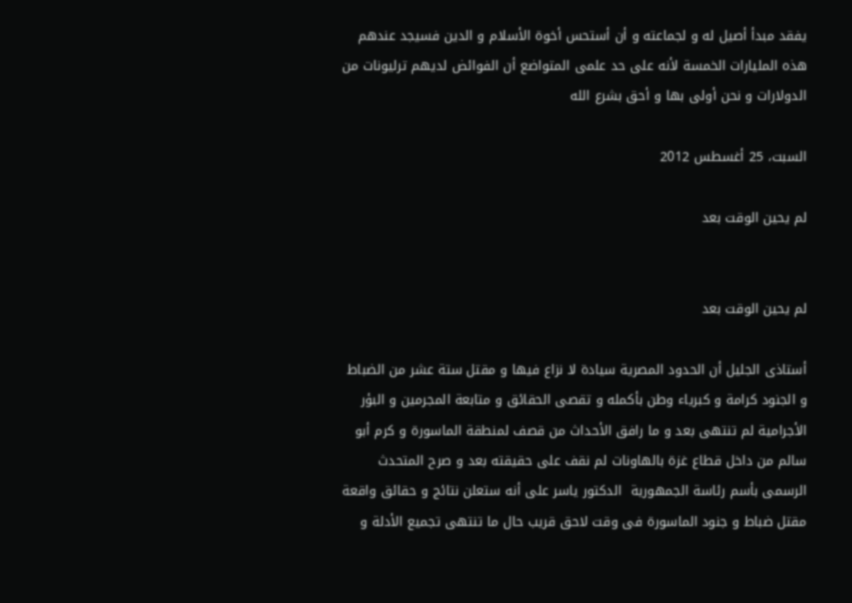يفقد مبدأ أصيل له و لجماعته و أن أستحس أخوة الأسلام و الدين فسيجد عندهم هذه المليارات الخمسة لأنه على حد علمى المتواضع أن الفوائض لديهم ترليونات من الدولارات و نحن أولى بها و أحق بشرع الله

السبت، 25 أغسطس 2012

لم يحين الوقت بعد


لم يحين الوقت بعد

أستاذى الجليل أن الحدود المصرية سيادة لا نزاع فيها و مقتل ستة عشر من الضباط و الجنود كرامة و كبرياء وطن بأكمله و تقصى الحقائق و متابعة المجرمين و البؤر الأجرامية لم تنتهى بعد و ما رافق الأحداث من قصف لمنطقة الماسورة و كرم أبو سالم من داخل قطاع غزة بالهاونات لم نقف على حقيقته بعد و صرح المتحدث الرسمى بأسم رئاسة الجمهورية  الدكتور ياسر على أنه ستعلن نتائج و حقائق واقعة مقتل ضباط و جنود الماسورة فى وقت لاحق قريب حال ما تنتهى تجميع الأدلة و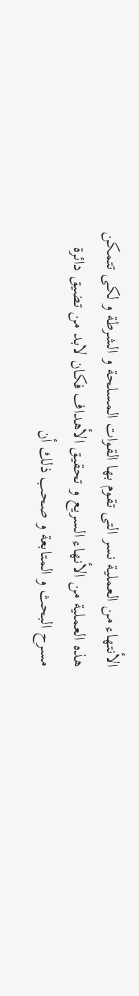الأنتهاء من العملية نسر التى تقوم بها القوات المسلحة و الشرطة و لكى تتمكن هذه العملية من الأنهاء السريع و تحقيق الأهداف فكان لابد من تضيق دائرة مسرح البحث و المتابعة و صحب ذلك أن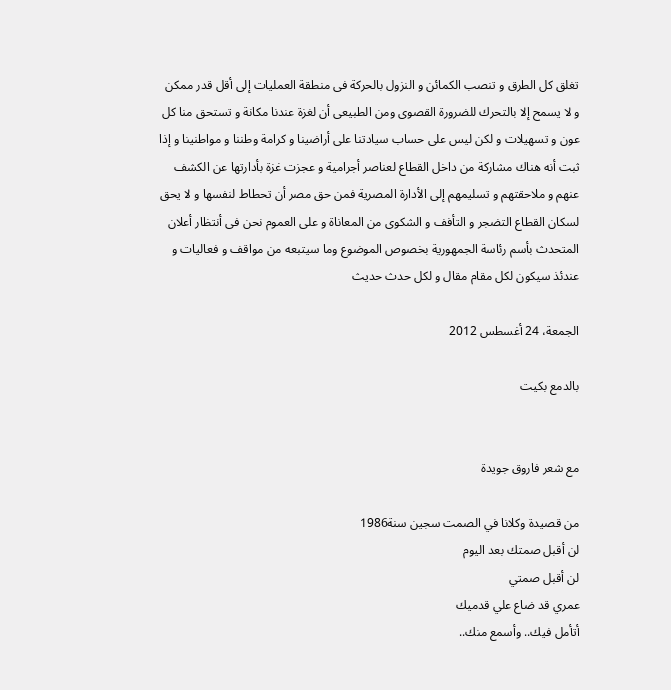تغلق كل الطرق و تنصب الكمائن و النزول بالحركة فى منطقة العمليات إلى أقل قدر ممكن و لا يسمح إلا بالتحرك للضرورة القصوى ومن الطبيعى أن لغزة عندنا مكانة و تستحق منا كل عون و تسهيلات و لكن ليس على حساب سيادتنا على أراضينا و كرامة وطننا و مواطنينا و إذا ثبت أنه هناك مشاركة من داخل القطاع لعناصر أجرامية و عجزت غزة بأدارتها عن الكشف عنهم و ملاحقتهم و تسليمهم إلى الأدارة المصرية فمن حق مصر أن تحطاط لنفسها و لا يحق لسكان القطاع التضجر و التأفف و الشكوى من المعاناة و على العموم نحن فى أنتظار أعلان المتحدث بأسم رئاسة الجمهورية بخصوص الموضوع وما سيتبعه من مواقف و فعاليات و عندئذ سيكون لكل مقام مقال و لكل حدث حديث

الجمعة، 24 أغسطس 2012

بالدمع بكيت


مع شعر فاروق جويدة

من قصيدة وكلانا في الصمت سجين سنة1986
لن أقبل صمتك بعد اليوم
لن أقبل صمتي
عمري قد ضاع علي قدميك
أتأمل فيك.. وأسمع منك..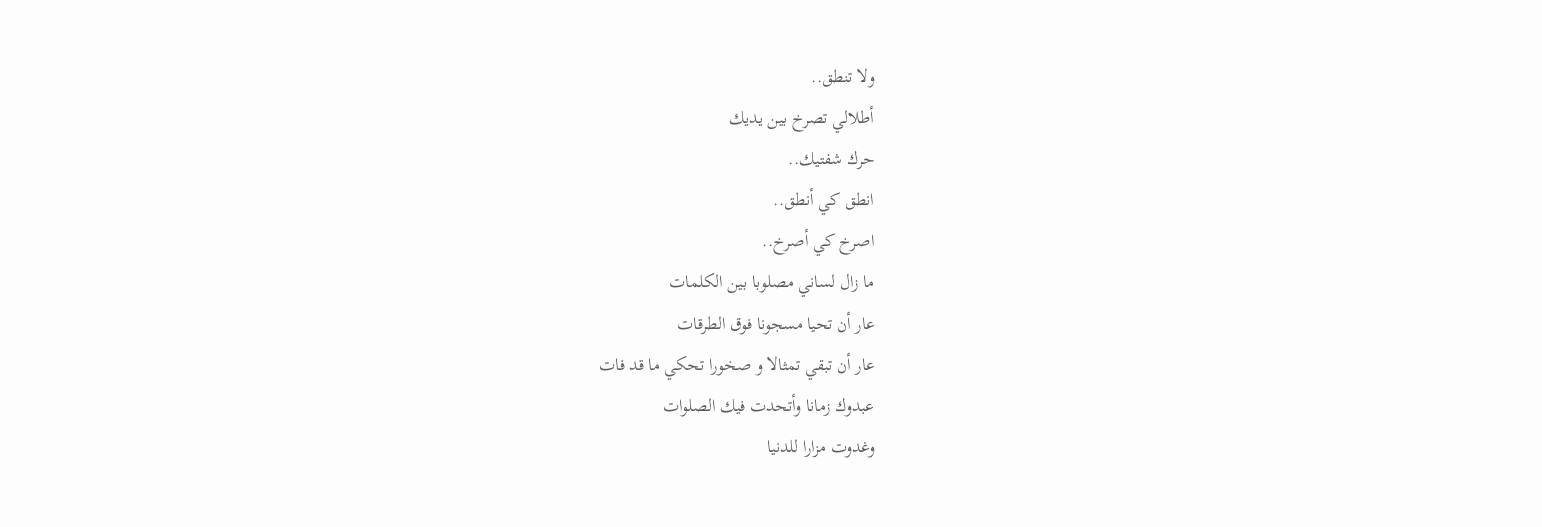ولا تنطق..
أطلالي تصرخ بين يديك
حرك شفتيك..
انطق كي أنطق..
اصرخ كي أصرخ..
ما زال لساني مصلوبا بين الكلمات
عار أن تحيا مسجونا فوق الطرقات
عار أن تبقي تمثالا و صخورا تحكي ما قد فات
عبدوك زمانا وأتحدت فيك الصلوات
وغدوت مزارا للدنيا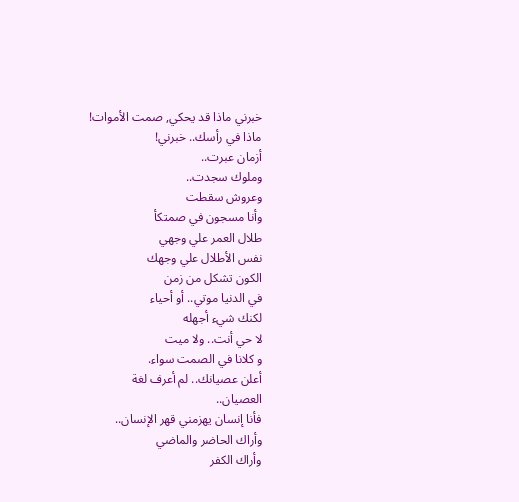خبرني ماذا قد يحكي, صمت الأموات!
ماذا في رأسك.. خبرني!
أزمان عبرت..
وملوك سجدت..
وعروش سقطت
وأنا مسجون في صمتكأ
طلال العمر علي وجهي
نفس الأطلال علي وجهك
الكون تشكل من زمن
في الدنيا موتي.. أو أحياء
لكنك شيء أجهله
لا حي أنت.. ولا ميت
و كلانا في الصمت سواء.
أعلن عصيانك.. لم أعرف لغة
العصيان..
فأنا إنسان يهزمني قهر الإنسان..
وأراك الحاضر والماضي
وأراك الكفر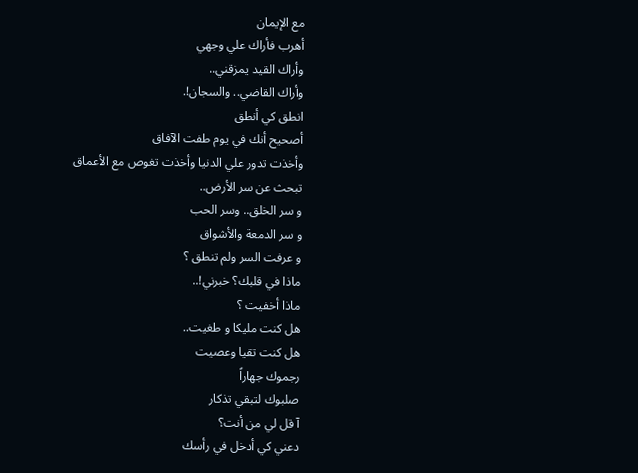مع الإيمان
أهرب فأراك علي وجهي
وأراك القيد يمزقني..
وأراك القاضي.. والسجان!.
انطق كي أنطق
أصحيح أنك في يوم طفت الآفاق
وأخذت تدور علي الدنيا وأخذت تغوص مع الأعماق
تبحث عن سر الأرض..
و سر الخلق.. وسر الحب
و سر الدمعة والأشواق
و عرفت السر ولم تنطق ؟
ماذا في قلبك؟ خبرني!..
ماذا أخفيت ؟
هل كنت مليكا و طغيت..
هل كنت تقيا وعصيت
رجموك جهاراً
صلبوك لتبقي تذكار
آ قل لي من أنت؟
دعني كي أدخل في رأسك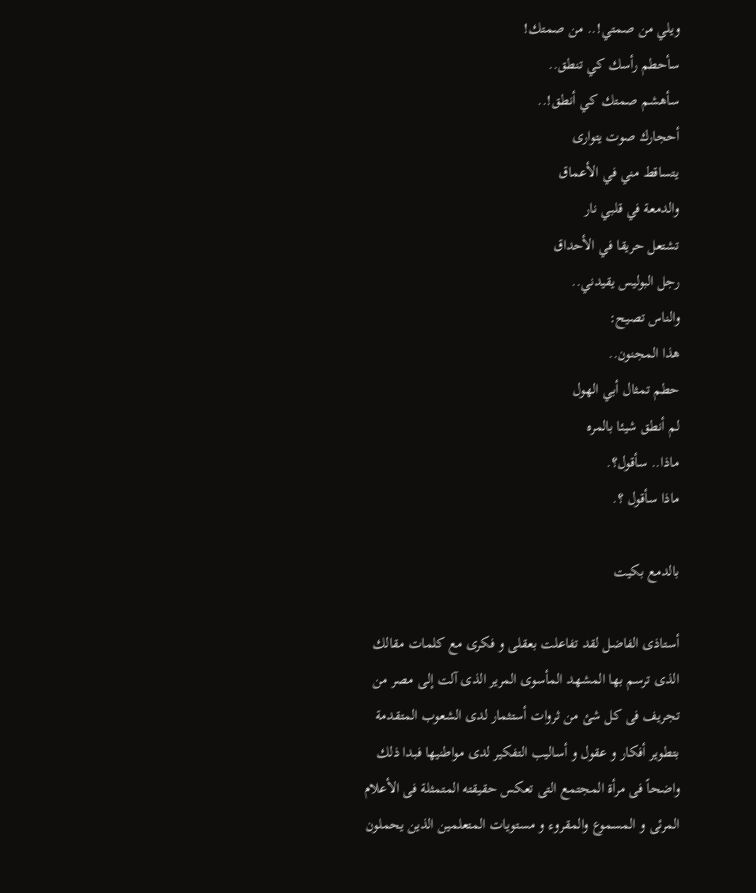ويلي من صمتي!.. من صمتك!
سأحطم رأسك كي تنطق..
سأهشم صمتك كي أنطق!..
أحجارك صوت يتوارى
يتساقط مني في الأعماق
والدمعة في قلبي نار
تشتعل حريقا في الأحداق
رجل البوليس يقيدني..
والناس تصيح:
هذا المجنون..
حطم تمثال أبي الهول
لم أنطق شيئا بالمره
ماذا.. سأقول؟.
ماذا سأقول ؟.

بالدمع بكيت

أستاذى الفاضل لقد تفاعلت بعقلى و فكرى مع كلمات مقالك الذى ترسم بها المشهد المأسوى المرير الذى آلت إلى مصر من تجريف فى كل شئ من ثروات أستثمار لدى الشعوب المتقدمة بتطوير أفكار و عقول و أساليب التفكير لدى مواطنيها فبدا ذلك واضحاً فى مرأة المجتمع التى تعكس حقيقته المتمثلة فى الأعلام المرئى و المسموع والمقروء و مستويات المتعلمين الذين يحملون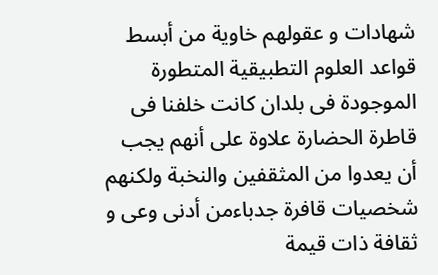شهادات و عقولهم خاوية من أبسط  قواعد العلوم التطبيقية المتطورة الموجودة فى بلدان كانت خلفنا فى قاطرة الحضارة علاوة على أنهم يجب أن يعدوا من المثقفين والنخبة ولكنهم  شخصيات قافرة جدباءمن أدنى وعى و ثقافة ذات قيمة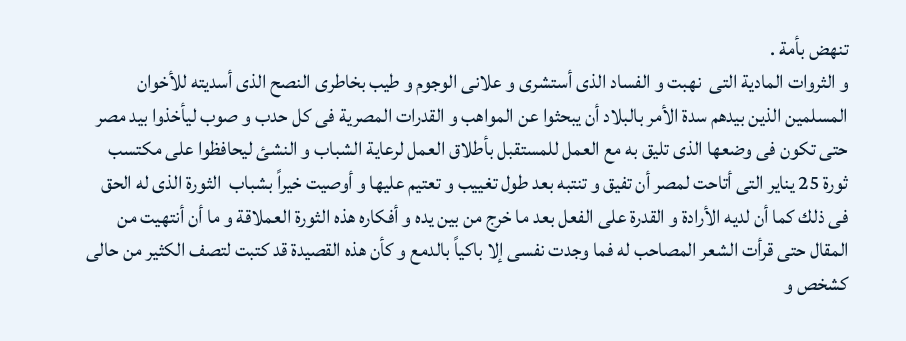تنهض بأمة .
و الثروات المادية التى  نهبت و الفساد الذى أستشرى و علانى الوجوم و طيب بخاطرى النصح الذى أسديته للأخوان المسلمين الذين بيدهم سدة الأمر بالبلاد أن يبحثوا عن المواهب و القدرات المصرية فى كل حدب و صوب ليأخذوا بيد مصر حتى تكون فى وضعها الذى تليق به مع العمل للمستقبل بأطلاق العمل لرعاية الشباب و النشئ ليحافظوا على مكتسب ثورة 25 يناير التى أتاحت لمصر أن تفيق و تنتبه بعد طول تغييب و تعتيم عليها و أوصيت خيراً بشباب  الثورة الذى له الحق فى ذلك كما أن لديه الأرادة و القدرة على الفعل بعد ما خرج من بين يده و أفكاره هذه الثورة العملاقة و ما أن أنتهيت من المقال حتى قرأت الشعر المصاحب له فما وجدت نفسى إلا باكياً بالدمع و كأن هذه القصيدة قد كتبت لتصف الكثير من حالى كشخص و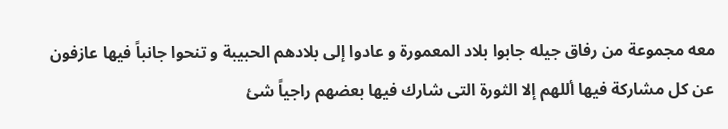معه مجموعة من رفاق جيله جابوا بلاد المعمورة و عادوا إلى بلادهم الحبيبة و تنحوا جانباً فيها عازفون عن كل مشاركة فيها أللهم إلا الثورة التى شارك فيها بعضهم راجياً شئ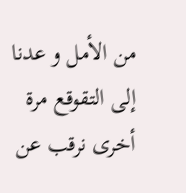من الأمل و عدنا إلى التقوقع مرة أخرى نرقب عن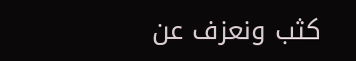كثب ونعزف عن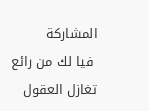المشاركة
 فيا لك من رائع تغازل العقول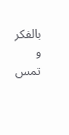بالفكر و تمس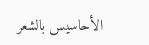الأحاسيس بالشعر